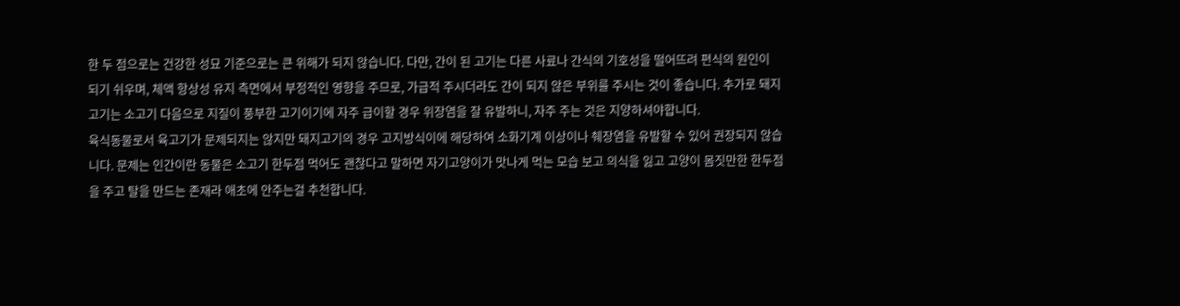한 두 점으로는 건강한 성묘 기준으로는 큰 위해가 되지 않습니다. 다만, 간이 된 고기는 다른 사료나 간식의 기호성을 떨어뜨려 편식의 원인이 되기 쉬우며, 체액 항상성 유지 측면에서 부정적인 영향을 주므로, 가급적 주시더라도 간이 되지 않은 부위를 주시는 것이 좋습니다. 추가로 돼지고기는 소고기 다음으로 지질이 풍부한 고기이기에 자주 급이할 경우 위장염을 잘 유발하니, 자주 주는 것은 지양하셔야합니다.
육식동물로서 육고기가 문제되지는 않지만 돼지고기의 경우 고지방식이에 해당하여 소화기계 이상이나 췌장염을 유발할 수 있어 권장되지 않습니다. 문제는 인간이란 동물은 소고기 한두점 먹어도 괜찮다고 말하면 자기고양이가 맛나게 먹는 모습 보고 의식을 잃고 고양이 몸짓만한 한두점을 주고 탈을 만드는 존재라 애초에 안주는걸 추천합니다.